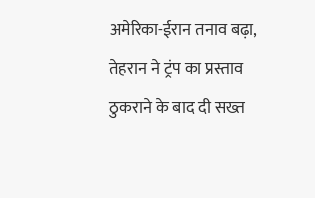अमेरिका-ईरान तनाव बढ़ा, तेहरान ने ट्रंप का प्रस्ताव ठुकराने के बाद दी सख्त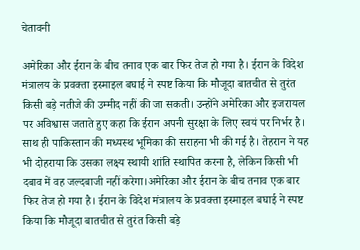चेतावनी

अमेरिका और ईरान के बीच तनाव एक बार फिर तेज हो गया है। ईरान के विदेश मंत्रालय के प्रवक्ता इस्माइल बघाई ने स्पष्ट किया कि मौजूदा बातचीत से तुरंत किसी बड़े नतीजे की उम्मीद नहीं की जा सकती। उन्होंने अमेरिका और इजरायल पर अविश्वास जताते हुए कहा कि ईरान अपनी सुरक्षा के लिए स्वयं पर निर्भर है। साथ ही पाकिस्तान की मध्यस्थ भूमिका की सराहना भी की गई है। तेहरान ने यह भी दोहराया कि उसका लक्ष्य स्थायी शांति स्थापित करना है, लेकिन किसी भी दबाव में वह जल्दबाजी नहीं करेगा।अमेरिका और ईरान के बीच तनाव एक बार फिर तेज हो गया है। ईरान के विदेश मंत्रालय के प्रवक्ता इस्माइल बघाई ने स्पष्ट किया कि मौजूदा बातचीत से तुरंत किसी बड़े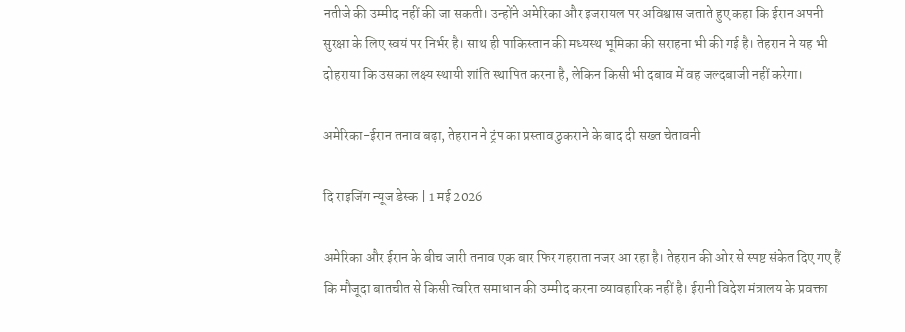नतीजे की उम्मीद नहीं की जा सकती। उन्होंने अमेरिका और इजरायल पर अविश्वास जताते हुए कहा कि ईरान अपनी सुरक्षा के लिए स्वयं पर निर्भर है। साथ ही पाकिस्तान की मध्यस्थ भूमिका की सराहना भी की गई है। तेहरान ने यह भी दोहराया कि उसका लक्ष्य स्थायी शांति स्थापित करना है, लेकिन किसी भी दबाव में वह जल्दबाजी नहीं करेगा।

अमेरिका-ईरान तनाव बढ़ा, तेहरान ने ट्रंप का प्रस्ताव ठुकराने के बाद दी सख्त चेतावनी

दि राइजिंग न्यूज डेस्क | 1 मई 2026

अमेरिका और ईरान के बीच जारी तनाव एक बार फिर गहराता नजर आ रहा है। तेहरान की ओर से स्पष्ट संकेत दिए गए हैं कि मौजूदा बातचीत से किसी त्वरित समाधान की उम्मीद करना व्यावहारिक नहीं है। ईरानी विदेश मंत्रालय के प्रवक्ता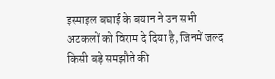इस्माइल बघाई के बयान ने उन सभी अटकलों को विराम दे दिया है, जिनमें जल्द किसी बड़े समझौते की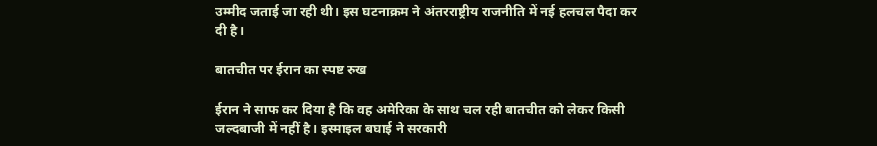उम्मीद जताई जा रही थी। इस घटनाक्रम ने अंतरराष्ट्रीय राजनीति में नई हलचल पैदा कर दी है।

बातचीत पर ईरान का स्पष्ट रुख

ईरान ने साफ कर दिया है कि वह अमेरिका के साथ चल रही बातचीत को लेकर किसी जल्दबाजी में नहीं है। इस्माइल बघाई ने सरकारी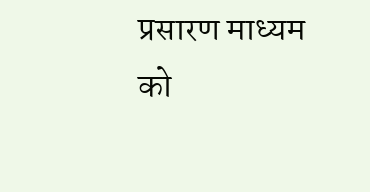प्रसारण माध्यम को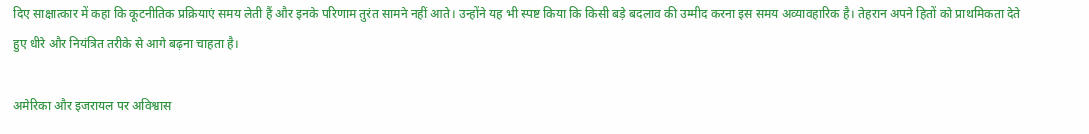दिए साक्षात्कार में कहा कि कूटनीतिक प्रक्रियाएं समय लेती हैं और इनके परिणाम तुरंत सामने नहीं आते। उन्होंने यह भी स्पष्ट किया कि किसी बड़े बदलाव की उम्मीद करना इस समय अव्यावहारिक है। तेहरान अपने हितों को प्राथमिकता देते हुए धीरे और नियंत्रित तरीके से आगे बढ़ना चाहता है।

अमेरिका और इजरायल पर अविश्वास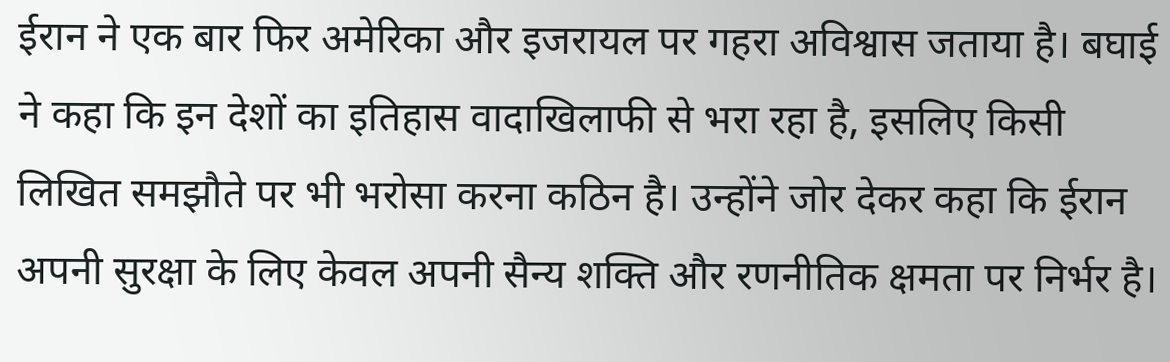ईरान ने एक बार फिर अमेरिका और इजरायल पर गहरा अविश्वास जताया है। बघाई ने कहा कि इन देशों का इतिहास वादाखिलाफी से भरा रहा है, इसलिए किसी लिखित समझौते पर भी भरोसा करना कठिन है। उन्होंने जोर देकर कहा कि ईरान अपनी सुरक्षा के लिए केवल अपनी सैन्य शक्ति और रणनीतिक क्षमता पर निर्भर है।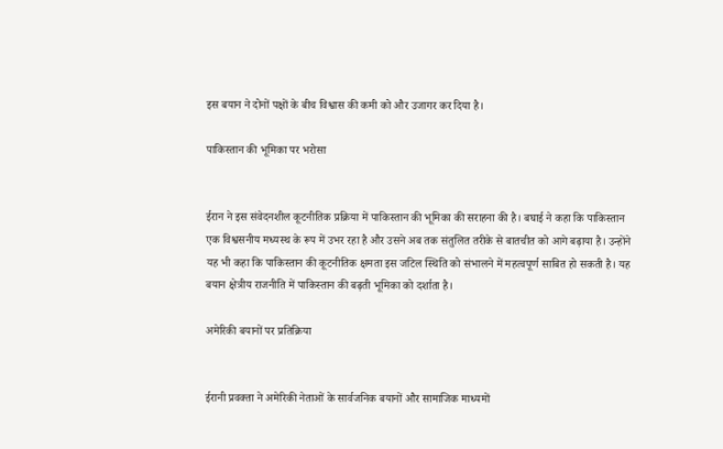इस बयान ने दोनों पक्षों के बीच विश्वास की कमी को और उजागर कर दिया है।

पाकिस्तान की भूमिका पर भरोसा


ईरान ने इस संवेदनशील कूटनीतिक प्रक्रिया में पाकिस्तान की भूमिका की सराहना की है। बघाई ने कहा कि पाकिस्तान एक विश्वसनीय मध्यस्थ के रूप में उभर रहा है और उसने अब तक संतुलित तरीके से बातचीत को आगे बढ़ाया है। उन्होंने यह भी कहा कि पाकिस्तान की कूटनीतिक क्षमता इस जटिल स्थिति को संभालने में महत्वपूर्ण साबित हो सकती है। यह बयान क्षेत्रीय राजनीति में पाकिस्तान की बढ़ती भूमिका को दर्शाता है।

अमेरिकी बयानों पर प्रतिक्रिया


ईरानी प्रवक्ता ने अमेरिकी नेताओं के सार्वजनिक बयानों और सामाजिक माध्यमों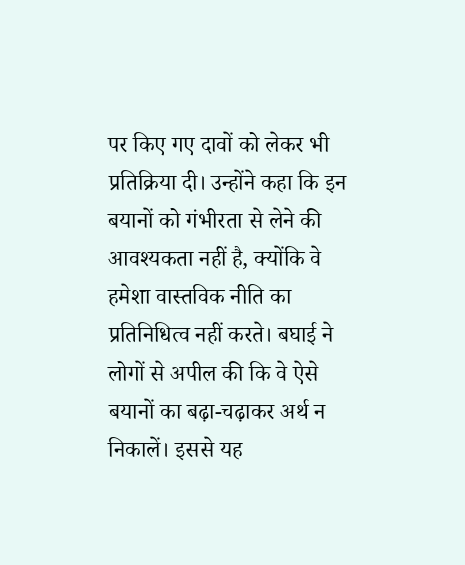पर किए गए दावों को लेकर भी प्रतिक्रिया दी। उन्होंने कहा कि इन बयानों को गंभीरता से लेने की आवश्यकता नहीं है, क्योंकि वे हमेशा वास्तविक नीति का प्रतिनिधित्व नहीं करते। बघाई ने लोगों से अपील की कि वे ऐसे बयानों का बढ़ा-चढ़ाकर अर्थ न निकालें। इससे यह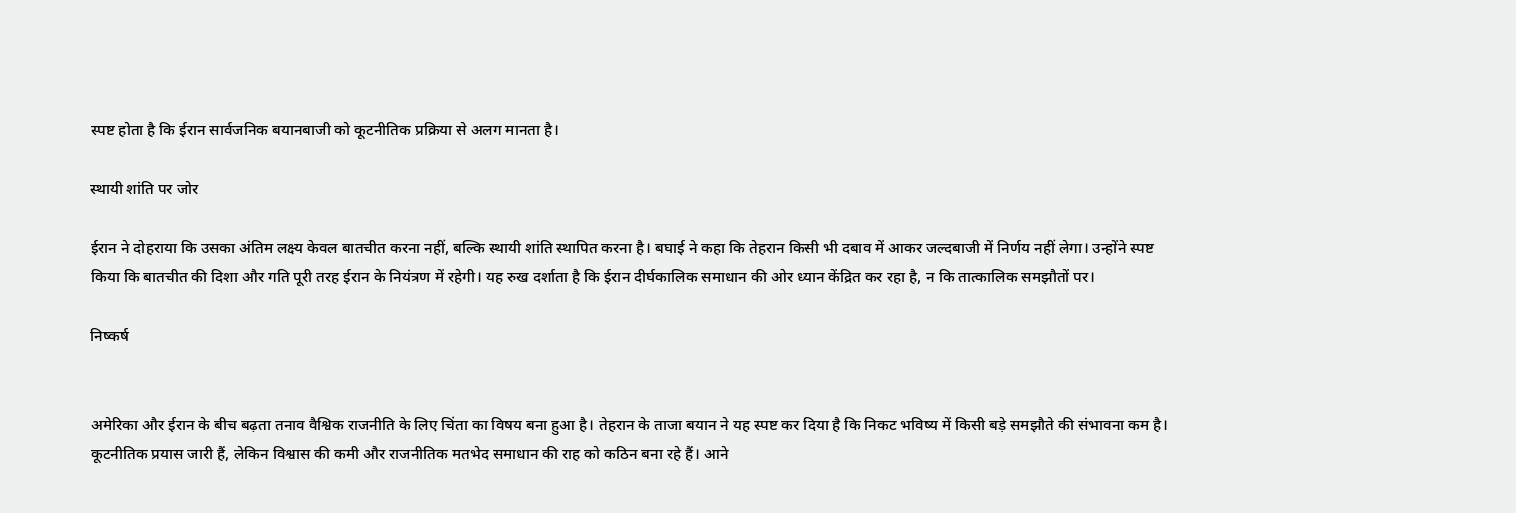स्पष्ट होता है कि ईरान सार्वजनिक बयानबाजी को कूटनीतिक प्रक्रिया से अलग मानता है।

स्थायी शांति पर जोर

ईरान ने दोहराया कि उसका अंतिम लक्ष्य केवल बातचीत करना नहीं, बल्कि स्थायी शांति स्थापित करना है। बघाई ने कहा कि तेहरान किसी भी दबाव में आकर जल्दबाजी में निर्णय नहीं लेगा। उन्होंने स्पष्ट किया कि बातचीत की दिशा और गति पूरी तरह ईरान के नियंत्रण में रहेगी। यह रुख दर्शाता है कि ईरान दीर्घकालिक समाधान की ओर ध्यान केंद्रित कर रहा है, न कि तात्कालिक समझौतों पर।

निष्कर्ष


अमेरिका और ईरान के बीच बढ़ता तनाव वैश्विक राजनीति के लिए चिंता का विषय बना हुआ है। तेहरान के ताजा बयान ने यह स्पष्ट कर दिया है कि निकट भविष्य में किसी बड़े समझौते की संभावना कम है। कूटनीतिक प्रयास जारी हैं, लेकिन विश्वास की कमी और राजनीतिक मतभेद समाधान की राह को कठिन बना रहे हैं। आने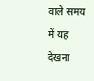वाले समय में यह देखना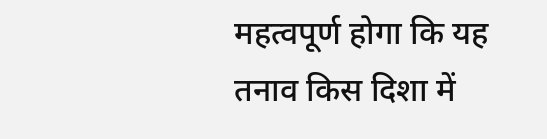महत्वपूर्ण होगा कि यह तनाव किस दिशा में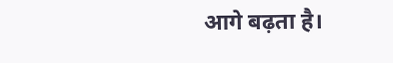आगे बढ़ता है।